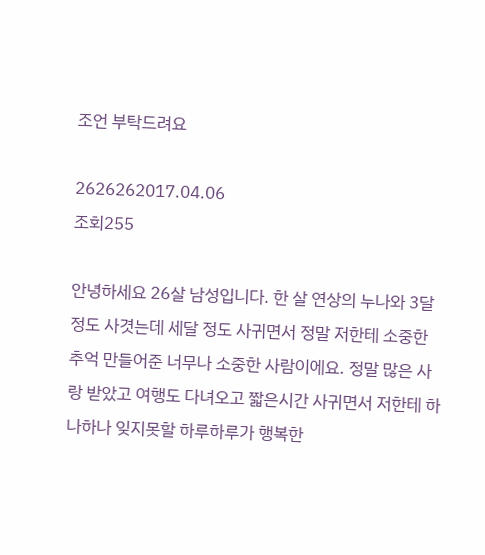조언 부탁드려요

2626262017.04.06
조회255

안녕하세요 26살 남성입니다. 한 살 연상의 누나와 3달정도 사겻는데 세달 정도 사귀면서 정말 저한테 소중한 추억 만들어준 너무나 소중한 사람이에요. 정말 많은 사랑 받았고 여행도 다녀오고 짧은시간 사귀면서 저한테 하나하나 잊지못할 하루하루가 행복한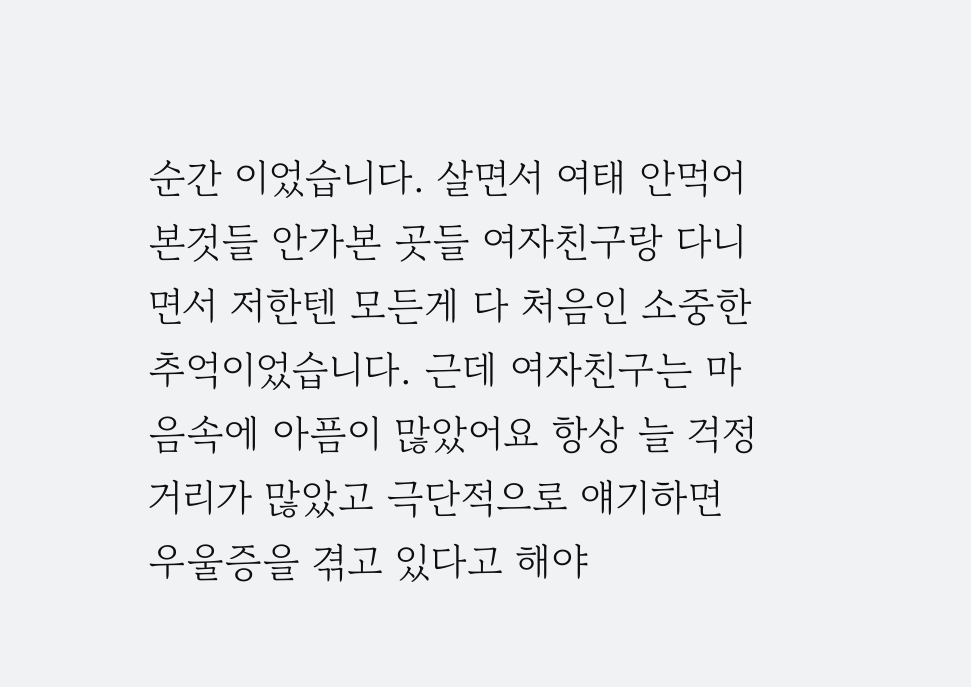순간 이었습니다. 살면서 여태 안먹어 본것들 안가본 곳들 여자친구랑 다니면서 저한텐 모든게 다 처음인 소중한 추억이었습니다. 근데 여자친구는 마음속에 아픔이 많았어요 항상 늘 걱정거리가 많았고 극단적으로 얘기하면 우울증을 겪고 있다고 해야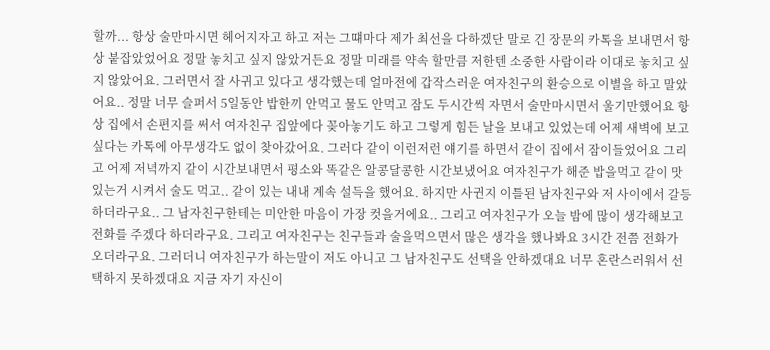할까... 항상 술만마시면 헤어지자고 하고 저는 그떄마다 제가 최선을 다하겠단 말로 긴 장문의 카톡을 보내면서 항상 붙잡았었어요 정말 놓치고 싶지 않았거든요 정말 미래를 약속 할만큼 저한텐 소중한 사람이라 이대로 놓치고 싶지 않았어요. 그러면서 잘 사귀고 있다고 생각했는데 얼마전에 갑작스러운 여자친구의 환승으로 이별을 하고 말았어요.. 정말 너무 슬퍼서 5일동안 밥한끼 안먹고 물도 안먹고 잠도 두시간씩 자면서 술만마시면서 울기만했어요 항상 집에서 손편지를 써서 여자친구 집앞에다 꽂아놓기도 하고 그렇게 힘든 날을 보내고 있었는데 어제 새벽에 보고싶다는 카톡에 아무생각도 없이 찾아갔어요. 그러다 같이 이런저런 얘기를 하면서 같이 집에서 잠이들었어요 그리고 어제 저녁까지 같이 시간보내면서 평소와 똑같은 알콩달콩한 시간보냈어요 여자친구가 해준 밥을먹고 같이 맛있는거 시켜서 술도 먹고.. 같이 있는 내내 계속 설득을 했어요. 하지만 사귄지 이틀된 남자친구와 저 사이에서 갈등하더라구요.. 그 남자친구한테는 미안한 마음이 가장 컷을거에요.. 그리고 여자친구가 오늘 밤에 많이 생각해보고 전화를 주겠다 하더라구요. 그리고 여자친구는 친구들과 술을먹으면서 많은 생각을 했나봐요 3시간 전쯤 전화가 오더라구요. 그러더니 여자친구가 하는말이 저도 아니고 그 남자친구도 선택을 안하겠대요 너무 혼란스러워서 선택하지 못하겠대요 지금 자기 자신이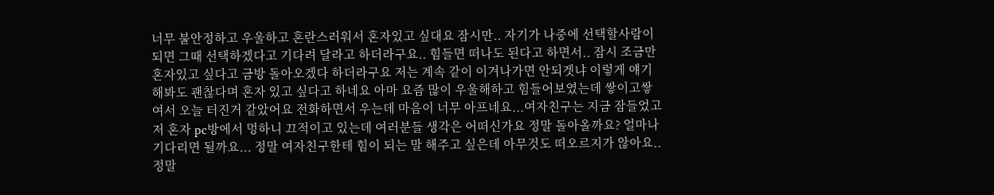너무 불안정하고 우울하고 혼란스러워서 혼자있고 싶대요 잠시만.. 자기가 나중에 선택할사람이 되면 그때 선택하겠다고 기다려 달라고 하더라구요.. 힘들면 떠나도 된다고 하면서.. 잠시 조금만 혼자있고 싶다고 금방 돌아오겠다 하더라구요 저는 계속 같이 이겨나가면 안되겟냐 이렇게 얘기해봐도 괜찮다며 혼자 있고 싶다고 하네요 아마 요즘 많이 우울해하고 힘들어보였는데 쌓이고쌓여서 오늘 터진거 같았어요 전화하면서 우는데 마음이 너무 아프네요...여자친구는 지금 잠들었고 저 혼자 pc방에서 멍하니 끄적이고 있는데 여러분들 생각은 어떠신가요 정말 돌아올까요? 얼마나 기다리면 될까요... 정말 여자친구한테 힘이 되는 말 해주고 싶은데 아무것도 떠오르지가 않아요.. 정말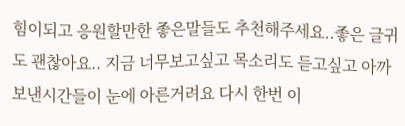힘이되고 응원할만한 좋은말들도 추천해주세요..좋은 글귀도 괜찮아요.. 지금 너무보고싶고 목소리도 듣고싶고 아까 보낸시간들이 눈에 아른거려요 다시 한번 이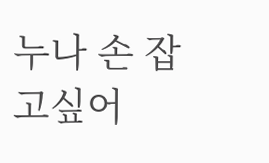누나 손 잡고싶어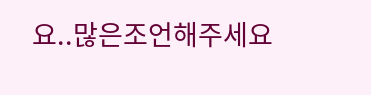요..많은조언해주세요